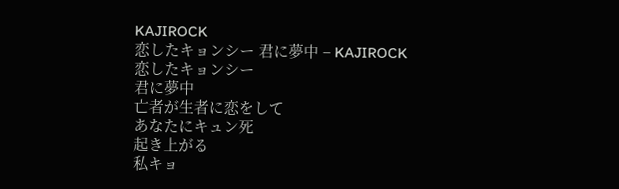KAJIROCK
恋したキョンシー 君に夢中 – KAJIROCK
恋したキョンシー
君に夢中
亡者が生者に恋をして
あなたにキュン死
起き上がる
私キョ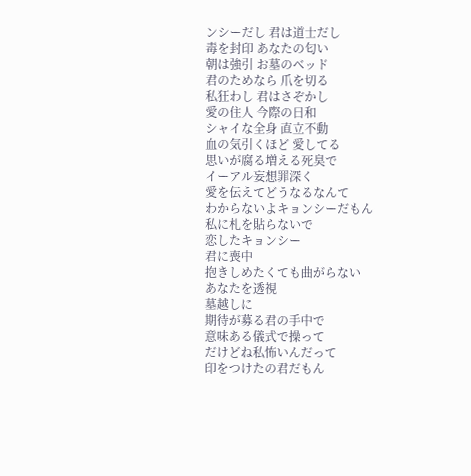ンシーだし 君は道士だし
毒を封印 あなたの匂い
朝は強引 お墓のベッド
君のためなら 爪を切る
私狂わし 君はさぞかし
愛の住人 今際の日和
シャイな全身 直立不動
血の気引くほど 愛してる
思いが腐る増える死臭で
イーアル妄想罪深く
愛を伝えてどうなるなんて
わからないよキョンシーだもん
私に札を貼らないで
恋したキョンシー
君に喪中
抱きしめたくても曲がらない
あなたを透視
墓越しに
期待が募る君の手中で
意味ある儀式で操って
だけどね私怖いんだって
印をつけたの君だもん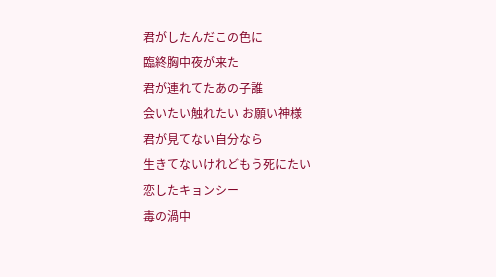君がしたんだこの色に
臨終胸中夜が来た
君が連れてたあの子誰
会いたい触れたい お願い神様
君が見てない自分なら
生きてないけれどもう死にたい
恋したキョンシー
毒の渦中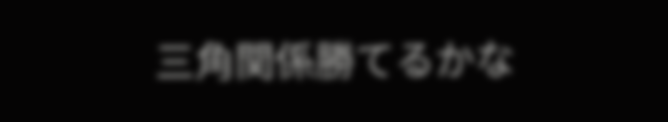三角関係勝てるかな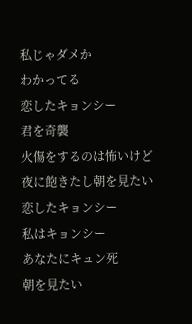私じゃダメか
わかってる
恋したキョンシー
君を奇襲
火傷をするのは怖いけど
夜に飽きたし朝を見たい
恋したキョンシー
私はキョンシー
あなたにキュン死
朝を見たい